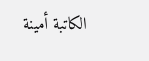الكاتبة أمينة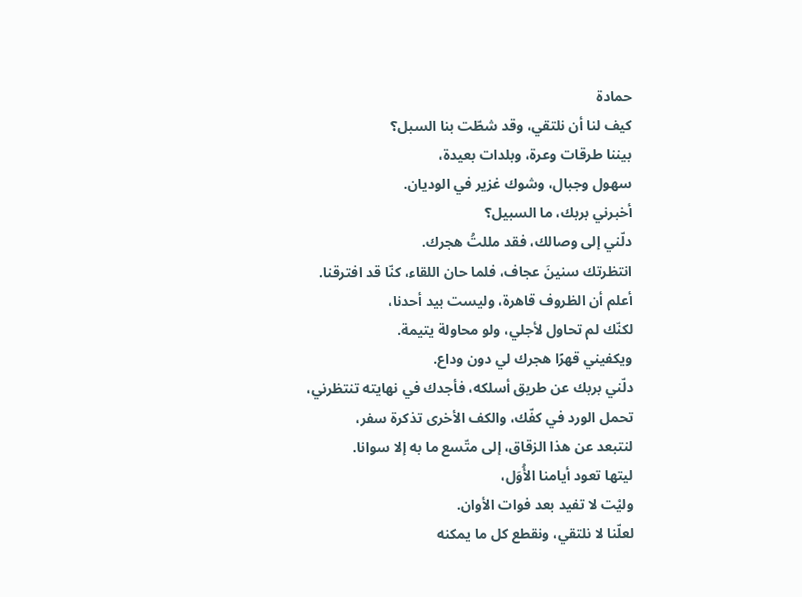حمادة
كيف لنا أن نلتقي، وقد شطّت بنا السبل؟
بيننا طرقات وعرة، وبلدات بعيدة،
سهول وجبال، وشوك غزير في الوديان.
أخبرني بربك، ما السبيل؟
دلّني إلى وصالك، فقد مللتُ هجرك.
انتظرتك سنينَ عجاف، فلما حان اللقاء، كنّا قد افترقنا.
أعلم أن الظروف قاهرة، وليست بيد أحدنا،
لكنّك لم تحاول لأجلي، ولو محاولة يتيمة.
ويكفيني قهرًا هجرك لي دون وداع.
دلّني بربك عن طريق أسلكه، فأجدك في نهايته تنتظرني،
تحمل الورد في كفّك، والكف الأخرى تذكرة سفر،
لنتبعد عن هذا الزقاق، إلى متّسع ما به إلا سوانا.
ليتها تعود أيامنا الأُوَل،
وليْت لا تفيد بعد فوات الأوان.
لعلّنا لا نلتقي، ونقطع كل ما يمكنه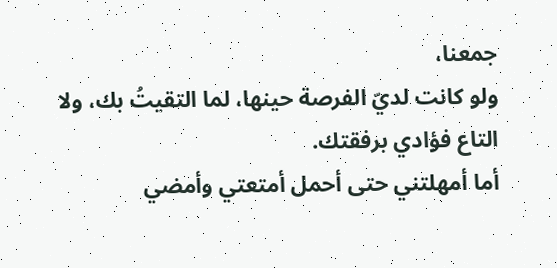جمعنا،
ولو كانت لديّ الفرصة حينها، لما التقيتُ بك، ولا التاع فؤادي برفقتك.
أما أمهلتني حتى أحمل أمتعتي وأمضي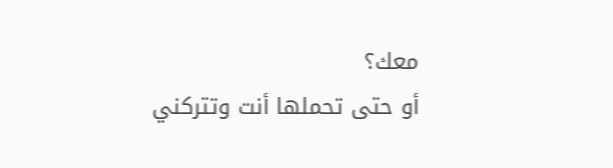معك؟
أو حتى تحملها أنت وتتركني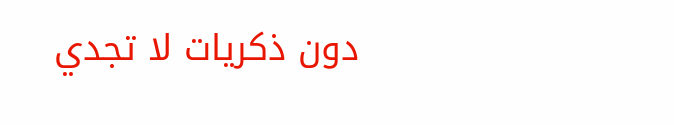دون ذكريات لا تجدي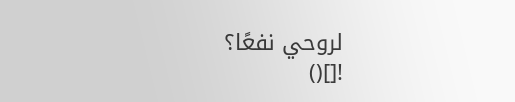لروحي نفعًا؟
![]()